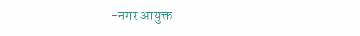-नगर आयुक्त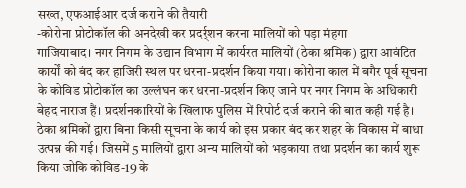सख्त, एफआईआर दर्ज कराने की तैयारी
-कोरोना प्रोटोकॉल की अनदेखी कर प्रदर्र्शन करना मालियों को पड़ा मंहगा
गाजियाबाद। नगर निगम के उद्यान विभाग में कार्यरत मालियों (ठेका श्रमिक) द्वारा आवंटित कार्यों को बंद कर हाजिरी स्थल पर धरना-प्रदर्शन किया गया। कोरोना काल में बगैर पूर्व सूचना के कोविड प्रोटोकॉल का उल्लंघन कर धरना-प्रदर्शन किए जाने पर नगर निगम के अधिकारी बेहद नाराज हैं। प्रदर्शनकारियों के खिलाफ पुलिस में रिपोर्ट दर्ज कराने की बात कही गई है। ठेका श्रमिकों द्वारा बिना किसी सूचना के कार्य को इस प्रकार बंद कर शहर के विकास में बाधा उत्पन्न की गई। जिसमें 5 मालियों द्वारा अन्य मालियों को भड़काया तथा प्रदर्शन का कार्य शुरू किया जोकि कोविड-19 के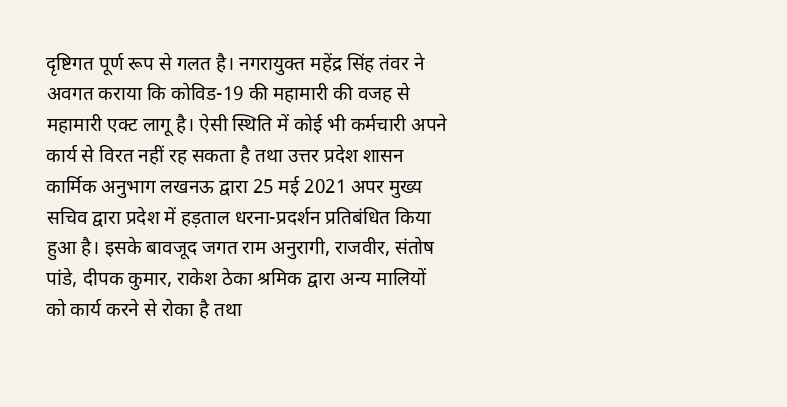दृष्टिगत पूर्ण रूप से गलत है। नगरायुक्त महेंद्र सिंह तंवर ने अवगत कराया कि कोविड-19 की महामारी की वजह से महामारी एक्ट लागू है। ऐसी स्थिति में कोई भी कर्मचारी अपने कार्य से विरत नहीं रह सकता है तथा उत्तर प्रदेश शासन कार्मिक अनुभाग लखनऊ द्वारा 25 मई 2021 अपर मुख्य सचिव द्वारा प्रदेश में हड़ताल धरना-प्रदर्शन प्रतिबंधित किया हुआ है। इसके बावजूद जगत राम अनुरागी, राजवीर, संतोष पांडे, दीपक कुमार, राकेश ठेका श्रमिक द्वारा अन्य मालियों को कार्य करने से रोका है तथा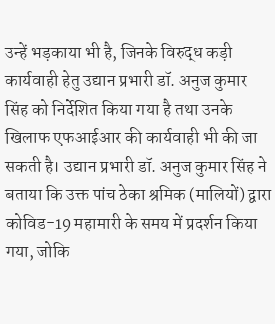उन्हें भड़काया भी है, जिनके विरुद्ध कड़ी कार्यवाही हेतु उद्यान प्रभारी डॉ. अनुज कुमार सिंह को निर्देशित किया गया है तथा उनके खिलाफ एफआईआर की कार्यवाही भी की जा सकती है। उद्यान प्रभारी डॉ. अनुज कुमार सिंह ने बताया कि उक्त पांच ठेका श्रमिक (मालियों) द्वारा कोविड-19 महामारी के समय में प्रदर्शन किया गया, जोकि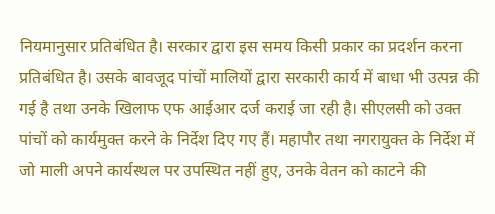नियमानुसार प्रतिबंधित है। सरकार द्वारा इस समय किसी प्रकार का प्रदर्शन करना प्रतिबंधित है। उसके बावजूद पांचों मालियों द्वारा सरकारी कार्य में बाधा भी उत्पन्न की गई है तथा उनके खिलाफ एफ आईआर दर्ज कराई जा रही है। सीएलसी को उक्त पांचों को कार्यमुक्त करने के निर्देश दिए गए हैं। महापौर तथा नगरायुक्त के निर्देश में जो माली अपने कार्यस्थल पर उपस्थित नहीं हुए, उनके वेतन को काटने की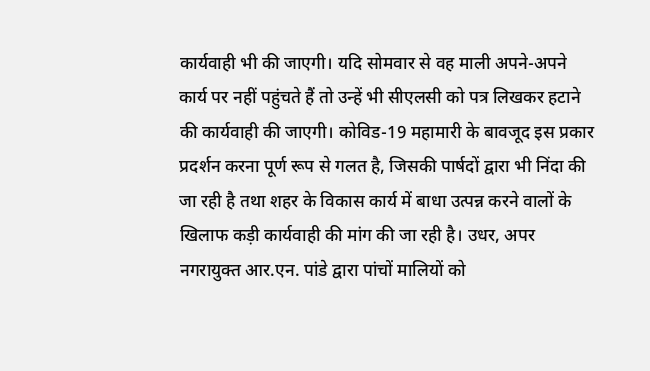कार्यवाही भी की जाएगी। यदि सोमवार से वह माली अपने-अपने कार्य पर नहीं पहुंचते हैं तो उन्हें भी सीएलसी को पत्र लिखकर हटाने की कार्यवाही की जाएगी। कोविड-19 महामारी के बावजूद इस प्रकार प्रदर्शन करना पूर्ण रूप से गलत है, जिसकी पार्षदों द्वारा भी निंदा की जा रही है तथा शहर के विकास कार्य में बाधा उत्पन्न करने वालों के खिलाफ कड़ी कार्यवाही की मांग की जा रही है। उधर, अपर नगरायुक्त आर.एन. पांडे द्वारा पांचों मालियों को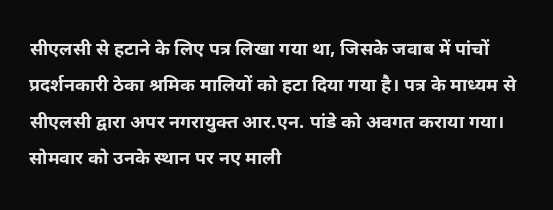सीएलसी से हटाने के लिए पत्र लिखा गया था, जिसके जवाब में पांचों प्रदर्शनकारी ठेका श्रमिक मालियों को हटा दिया गया है। पत्र के माध्यम से सीएलसी द्वारा अपर नगरायुक्त आर.एन. पांडे को अवगत कराया गया। सोमवार को उनके स्थान पर नए माली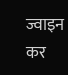ज्वाइन कर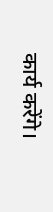कार्य करेंगे।